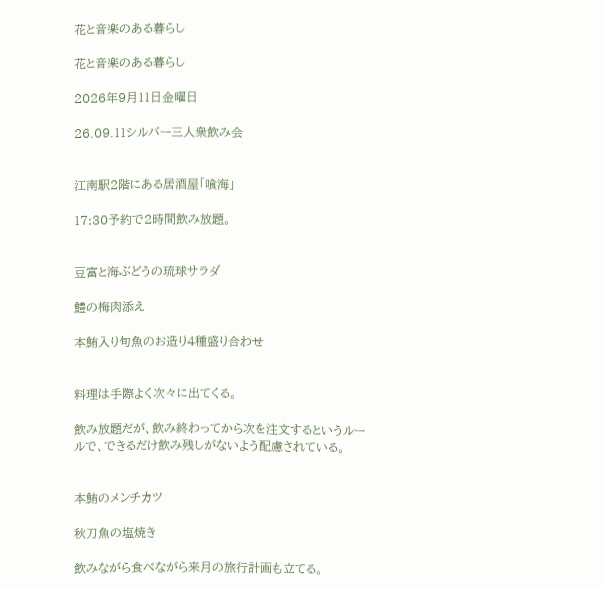花と音楽のある暮らし

花と音楽のある暮らし

2026年9月11日金曜日

26.09.11シルバー三人衆飲み会


江南駅2階にある居酒屋「喰海」

17:30予約で2時間飲み放題。


豆富と海ぶどうの琉球サラダ

鱧の梅肉添え

本鮪入り旬魚のお造り4種盛り合わせ


料理は手際よく次々に出てくる。

飲み放題だが、飲み終わってから次を注文するというルールで、できるだけ飲み残しがないよう配慮されている。


本鮪のメンチカツ

秋刀魚の塩焼き

飲みながら食べながら来月の旅行計画も立てる。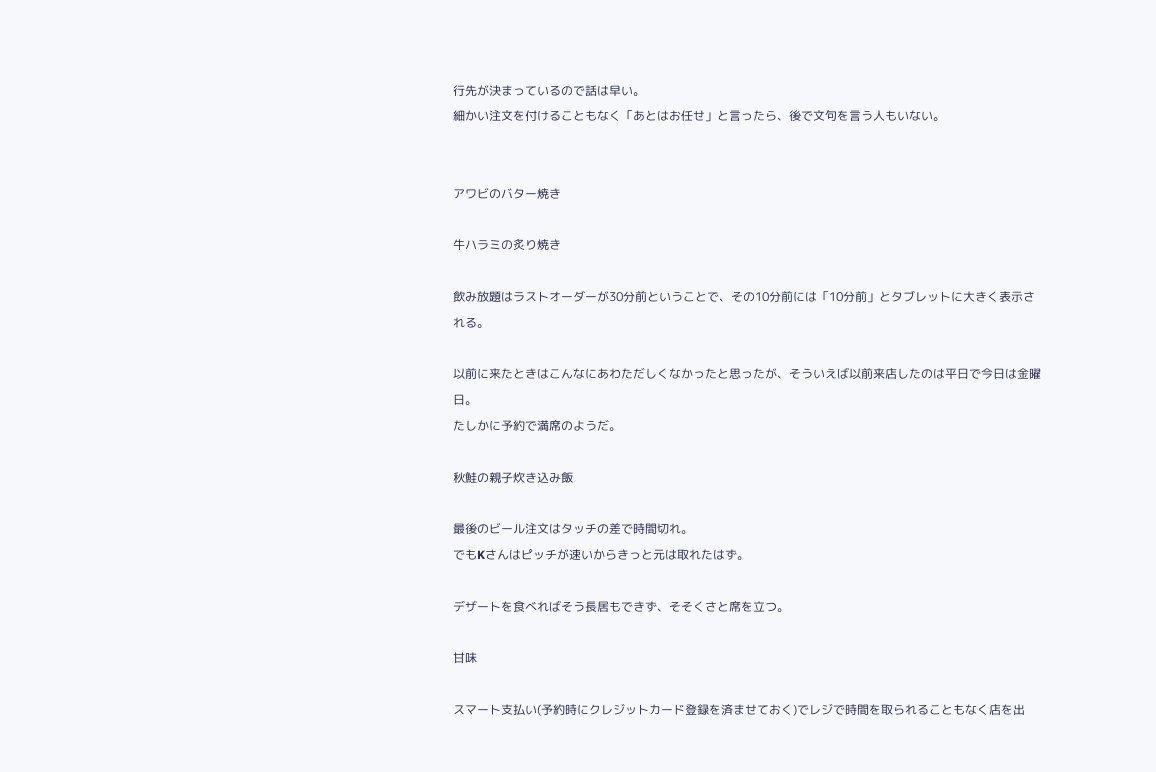行先が決まっているので話は早い。
細かい注文を付けることもなく「あとはお任せ」と言ったら、後で文句を言う人もいない。


アワビのバター焼き

牛ハラミの炙り焼き

飲み放題はラストオーダーが30分前ということで、その10分前には「10分前」とタブレットに大きく表示される。

以前に来たときはこんなにあわただしくなかったと思ったが、そういえば以前来店したのは平日で今日は金曜日。
たしかに予約で満席のようだ。

秋鮭の親子炊き込み飯

最後のビール注文はタッチの差で時間切れ。
でもKさんはピッチが速いからきっと元は取れたはず。

デザートを食べればそう長居もできず、そそくさと席を立つ。

甘味

スマート支払い(予約時にクレジットカード登録を済ませておく)でレジで時間を取られることもなく店を出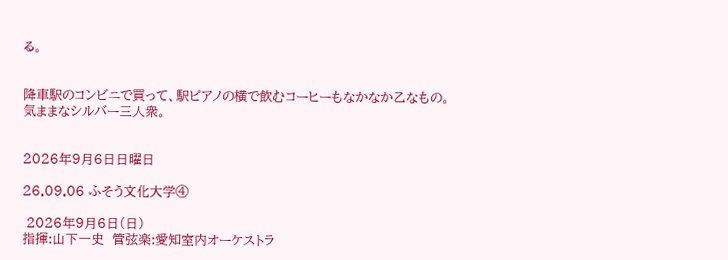る。


降車駅のコンビニで買って、駅ピアノの横で飲むコーヒーもなかなか乙なもの。
気ままなシルバー三人衆。


2026年9月6日日曜日

26.09.06 ふそう文化大学④

 2026年9月6日(日)
指揮:山下一史  管弦楽:愛知室内オーケストラ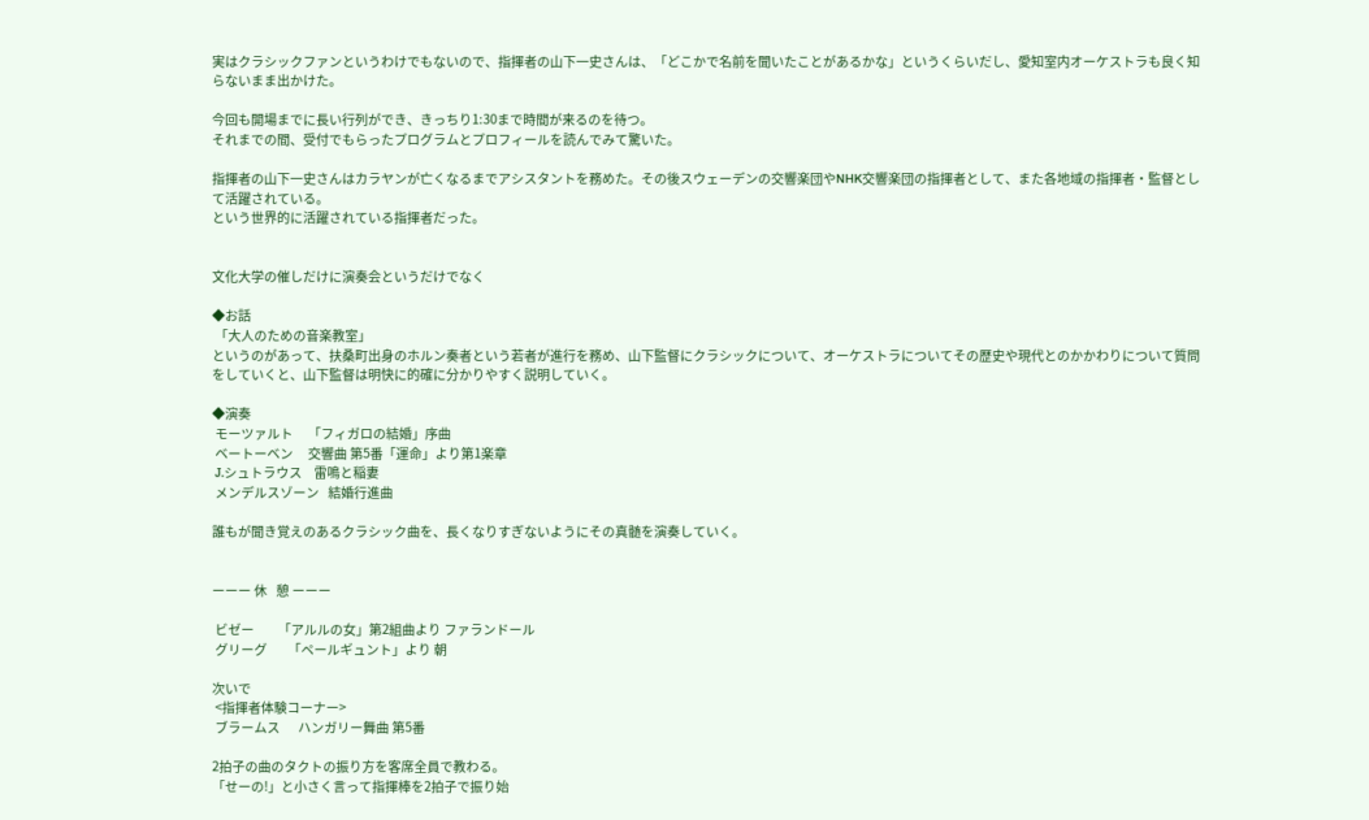実はクラシックファンというわけでもないので、指揮者の山下一史さんは、「どこかで名前を聞いたことがあるかな」というくらいだし、愛知室内オーケストラも良く知らないまま出かけた。

今回も開場までに長い行列ができ、きっちり1:30まで時間が来るのを待つ。
それまでの間、受付でもらったプログラムとプロフィールを読んでみて驚いた。

指揮者の山下一史さんはカラヤンが亡くなるまでアシスタントを務めた。その後スウェーデンの交響楽団やNHK交響楽団の指揮者として、また各地域の指揮者・監督として活躍されている。
という世界的に活躍されている指揮者だった。


文化大学の催しだけに演奏会というだけでなく

◆お話
 「大人のための音楽教室」
というのがあって、扶桑町出身のホルン奏者という若者が進行を務め、山下監督にクラシックについて、オーケストラについてその歴史や現代とのかかわりについて質問をしていくと、山下監督は明快に的確に分かりやすく説明していく。

◆演奏
 モーツァルト     「フィガロの結婚」序曲
 ベートーベン     交響曲 第5番「運命」より第1楽章
 J.シュトラウス    雷鳴と稲妻
 メンデルスゾーン   結婚行進曲

誰もが聞き覚えのあるクラシック曲を、長くなりすぎないようにその真髄を演奏していく。


ーーー 休   憩 ーーー

 ビゼー        「アルルの女」第2組曲より ファランドール
 グリーグ       「ペールギュント」より 朝

次いで
 <指揮者体験コーナー>
 ブラームス      ハンガリー舞曲 第5番

2拍子の曲のタクトの振り方を客席全員で教わる。
「せーの!」と小さく言って指揮棒を2拍子で振り始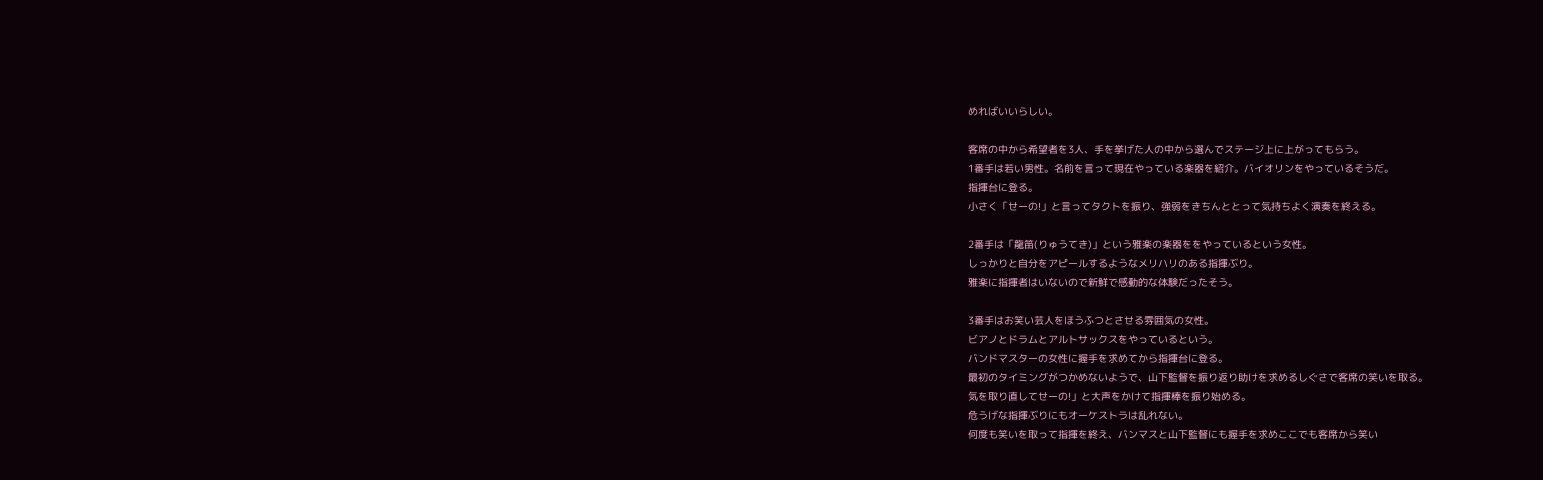めればいいらしい。

客席の中から希望者を3人、手を挙げた人の中から選んでステージ上に上がってもらう。
1番手は若い男性。名前を言って現在やっている楽器を紹介。バイオリンをやっているそうだ。
指揮台に登る。
小さく「せーの!」と言ってタクトを振り、強弱をきちんととって気持ちよく演奏を終える。

2番手は「龍笛(りゅうてき)」という雅楽の楽器ををやっているという女性。
しっかりと自分をアピールするようなメリハリのある指揮ぶり。
雅楽に指揮者はいないので新鮮で感動的な体験だったそう。

3番手はお笑い芸人をほうふつとさせる雰囲気の女性。
ビアノとドラムとアルトサックスをやっているという。
バンドマスターの女性に握手を求めてから指揮台に登る。
最初のタイミングがつかめないようで、山下監督を振り返り助けを求めるしぐさで客席の笑いを取る。
気を取り直してせーの!」と大声をかけて指揮棒を振り始める。
危うげな指揮ぶりにもオーケストラは乱れない。
何度も笑いを取って指揮を終え、バンマスと山下監督にも握手を求めここでも客席から笑い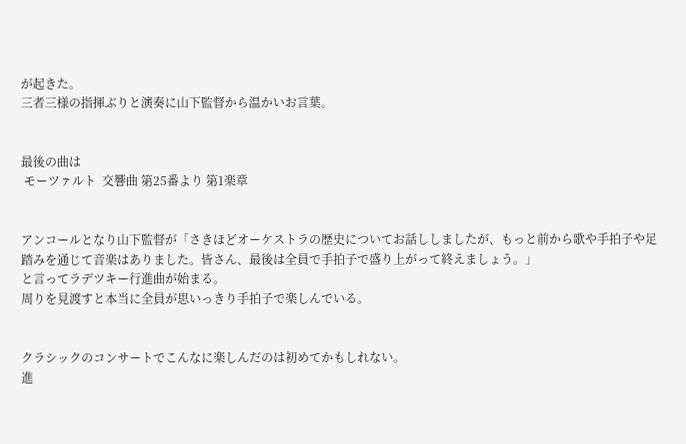が起きた。
三者三様の指揮ぶりと演奏に山下監督から温かいお言葉。


最後の曲は
 モーツァルト  交響曲 第25番より 第1楽章


アンコールとなり山下監督が「さきほどオーケストラの歴史についてお話ししましたが、もっと前から歌や手拍子や足踏みを通じて音楽はありました。皆さん、最後は全員で手拍子で盛り上がって終えましょう。」
と言ってラデツキー行進曲が始まる。
周りを見渡すと本当に全員が思いっきり手拍子で楽しんでいる。


クラシックのコンサートでこんなに楽しんだのは初めてかもしれない。
進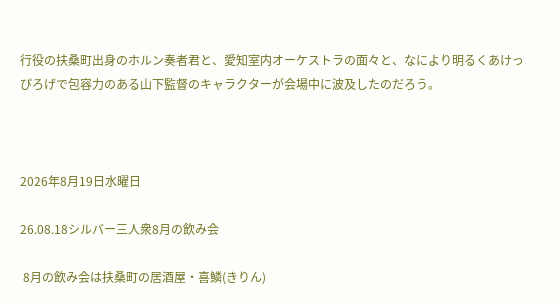行役の扶桑町出身のホルン奏者君と、愛知室内オーケストラの面々と、なにより明るくあけっぴろげで包容力のある山下監督のキャラクターが会場中に波及したのだろう。



2026年8月19日水曜日

26.08.18シルバー三人衆8月の飲み会

 8月の飲み会は扶桑町の居酒屋・喜鱗(きりん)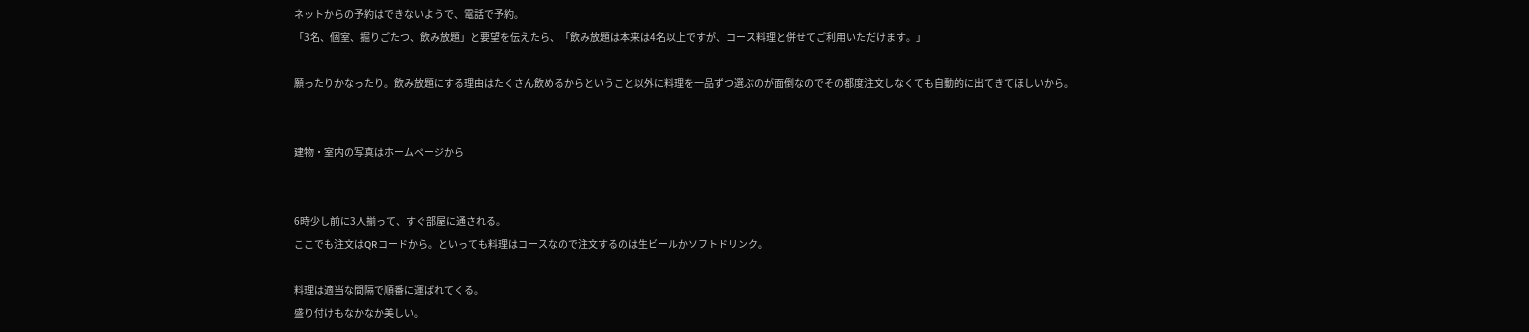ネットからの予約はできないようで、電話で予約。
「3名、個室、掘りごたつ、飲み放題」と要望を伝えたら、「飲み放題は本来は4名以上ですが、コース料理と併せてご利用いただけます。」

願ったりかなったり。飲み放題にする理由はたくさん飲めるからということ以外に料理を一品ずつ選ぶのが面倒なのでその都度注文しなくても自動的に出てきてほしいから。


建物・室内の写真はホームページから


6時少し前に3人揃って、すぐ部屋に通される。
ここでも注文はQRコードから。といっても料理はコースなので注文するのは生ビールかソフトドリンク。

料理は適当な間隔で順番に運ばれてくる。
盛り付けもなかなか美しい。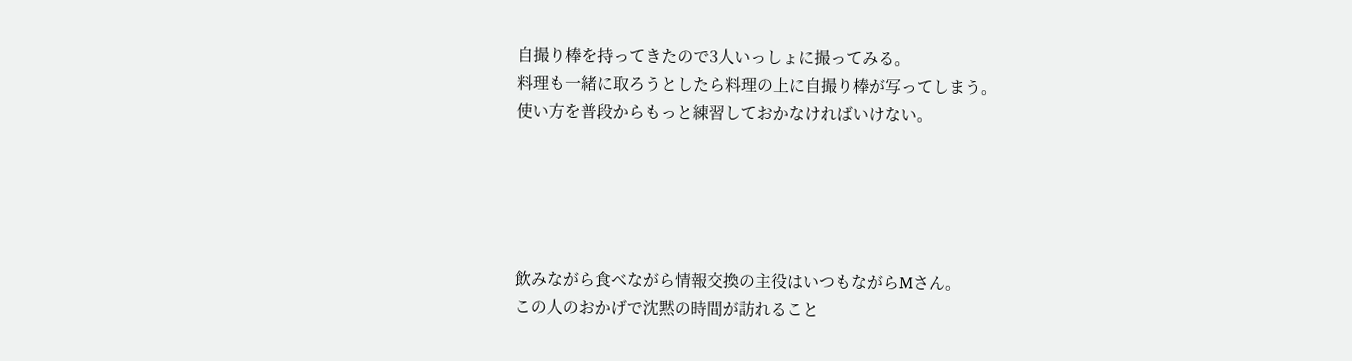自撮り棒を持ってきたので3人いっしょに撮ってみる。
料理も一緒に取ろうとしたら料理の上に自撮り棒が写ってしまう。
使い方を普段からもっと練習しておかなければいけない。





飲みながら食べながら情報交換の主役はいつもながらMさん。
この人のおかげで沈黙の時間が訪れること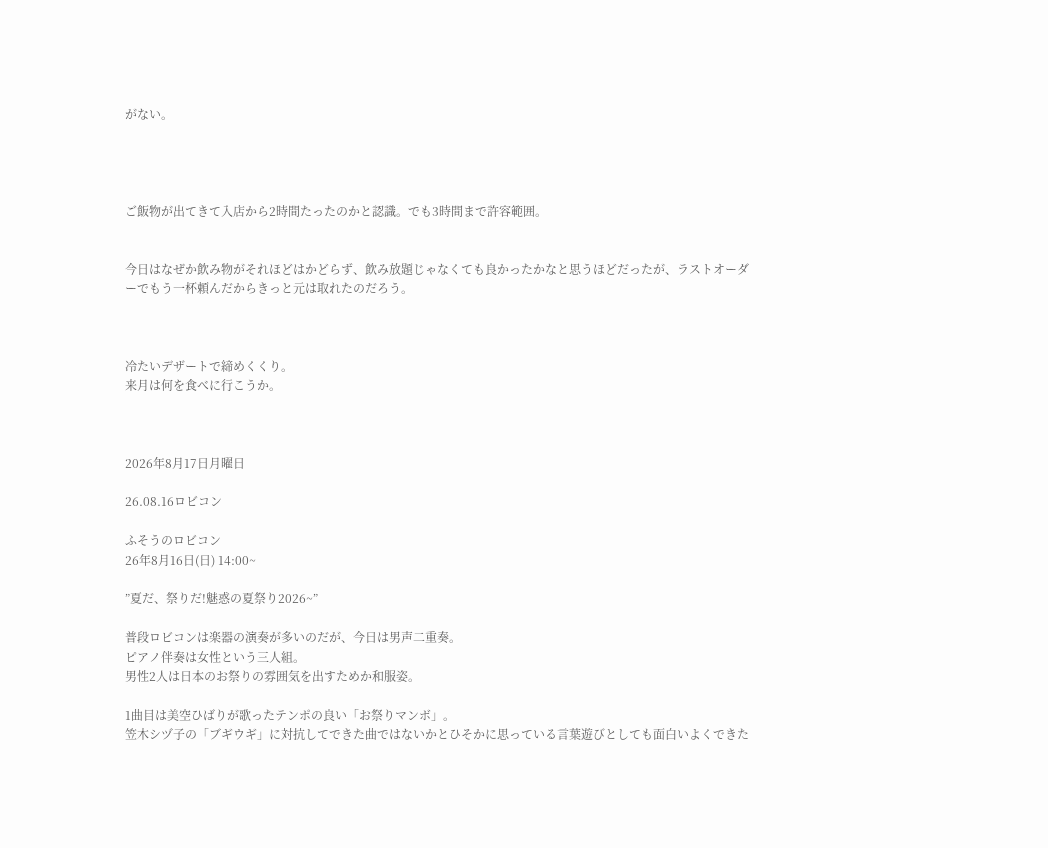がない。




ご飯物が出てきて入店から2時間たったのかと認識。でも3時間まで許容範囲。


今日はなぜか飲み物がそれほどはかどらず、飲み放題じゃなくても良かったかなと思うほどだったが、ラストオーダーでもう一杯頼んだからきっと元は取れたのだろう。



冷たいデザートで締めくくり。
来月は何を食べに行こうか。



2026年8月17日月曜日

26.08.16ロビコン

ふそうのロビコン
26年8月16日(日) 14:00~

”夏だ、祭りだ!魅惑の夏祭り2026~”

普段ロビコンは楽器の演奏が多いのだが、今日は男声二重奏。
ピアノ伴奏は女性という三人組。
男性2人は日本のお祭りの雰囲気を出すためか和服姿。

1曲目は美空ひばりが歌ったテンポの良い「お祭りマンボ」。
笠木シヅ子の「ブギウギ」に対抗してできた曲ではないかとひそかに思っている言葉遊びとしても面白いよくできた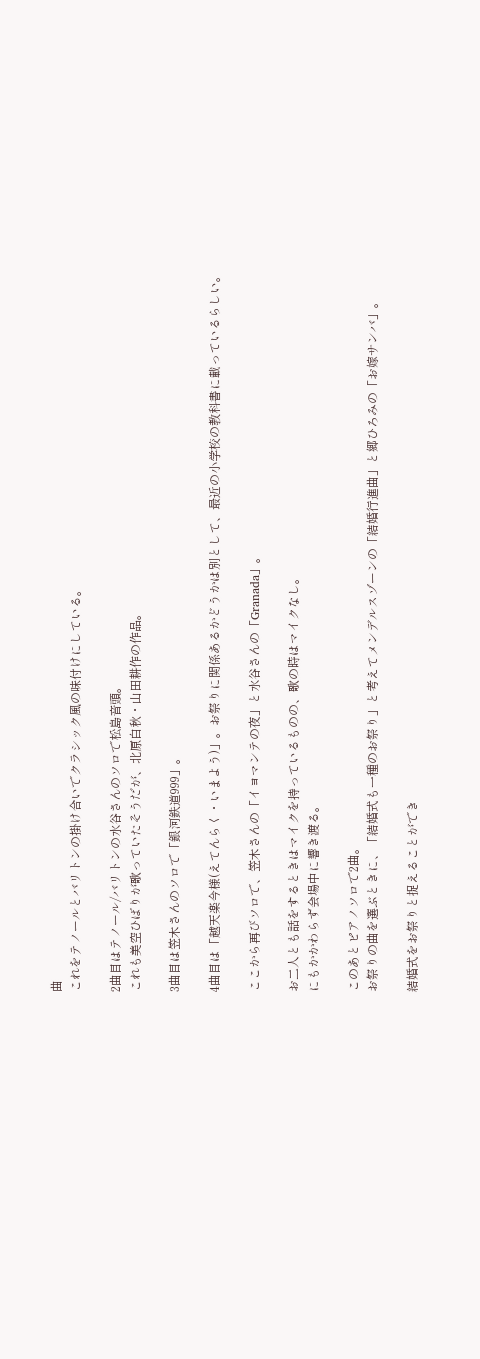曲
これをテノールとバリトンの掛け合いでクラシック風の味付けにしている。

2曲目はテノール/バリトンの水谷さんのソロで松島音頭。
これも美空ひばりが歌っていたそうだが、北原白秋・山田耕作の作品。

3曲目は笠木さんのソロで「銀河鉄道999」。

4曲目は「越天楽今様(えてんらく・いまよう)」。お祭りに関係あるかどうかは別として、最近の小学校の教科書に載っているらしい。

ここから再びソロで、笠木さんの「イヨマンテの夜」と水谷さんの「Granada」。

お二人とも話をするときはマイクを持っているものの、歌の時はマイクなし。
にもかかわらず会場中に響き渡る。

このあとピアノソロで2曲。
お祭りの曲を選ぶときに、「結婚式も一種のお祭り」と考えてメンデルスゾーンの「結婚行進曲」と郷ひろみの「お嫁サンバ」。

結婚式をお祭りと捉えることができ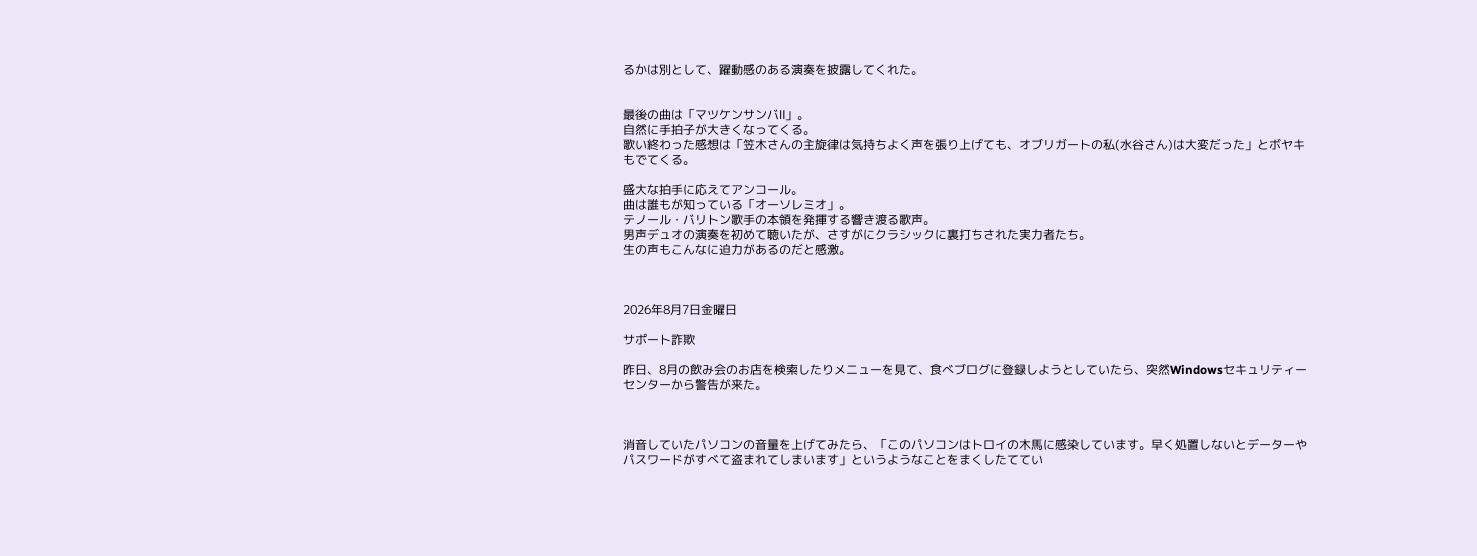るかは別として、躍動感のある演奏を披露してくれた。


最後の曲は「マツケンサンバⅡ」。
自然に手拍子が大きくなってくる。
歌い終わった感想は「笠木さんの主旋律は気持ちよく声を張り上げても、オブリガートの私(水谷さん)は大変だった」とボヤキもでてくる。

盛大な拍手に応えてアンコール。
曲は誰もが知っている「オーソレミオ」。
テノール・バリトン歌手の本領を発揮する響き渡る歌声。
男声デュオの演奏を初めて聴いたが、さすがにクラシックに裏打ちされた実力者たち。
生の声もこんなに迫力があるのだと感激。



2026年8月7日金曜日

サポート詐欺

昨日、8月の飲み会のお店を検索したりメニューを見て、食べブログに登録しようとしていたら、突然Windowsセキュリティーセンターから警告が来た。



消音していたパソコンの音量を上げてみたら、「このパソコンはトロイの木馬に感染しています。早く処置しないとデーターやパスワードがすべて盗まれてしまいます」というようなことをまくしたててい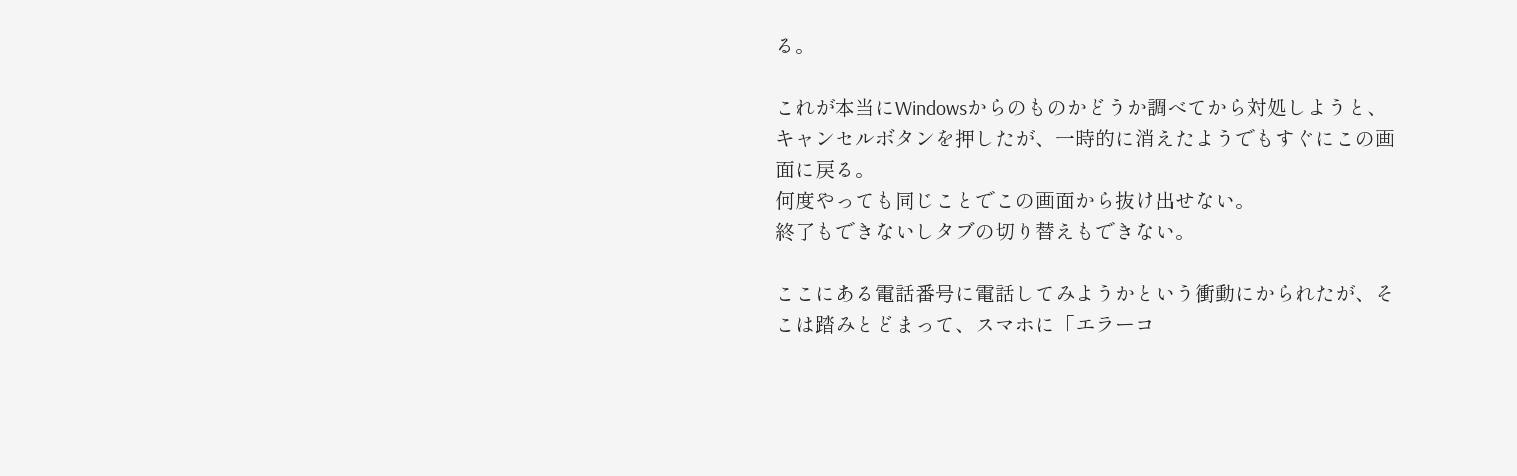る。

これが本当にWindowsからのものかどうか調べてから対処しようと、キャンセルボタンを押したが、一時的に消えたようでもすぐにこの画面に戻る。
何度やっても同じことでこの画面から抜け出せない。
終了もできないしタブの切り替えもできない。

ここにある電話番号に電話してみようかという衝動にかられたが、そこは踏みとどまって、スマホに「エラーコ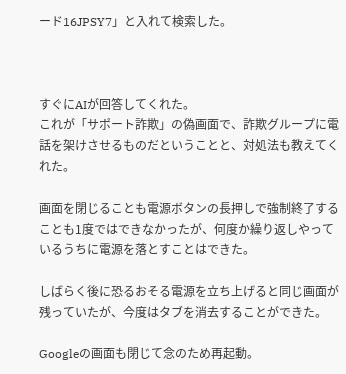ード16JPSY7」と入れて検索した。



すぐにAIが回答してくれた。
これが「サポート詐欺」の偽画面で、詐欺グループに電話を架けさせるものだということと、対処法も教えてくれた。

画面を閉じることも電源ボタンの長押しで強制終了することも1度ではできなかったが、何度か繰り返しやっているうちに電源を落とすことはできた。

しばらく後に恐るおそる電源を立ち上げると同じ画面が残っていたが、今度はタブを消去することができた。

Googleの画面も閉じて念のため再起動。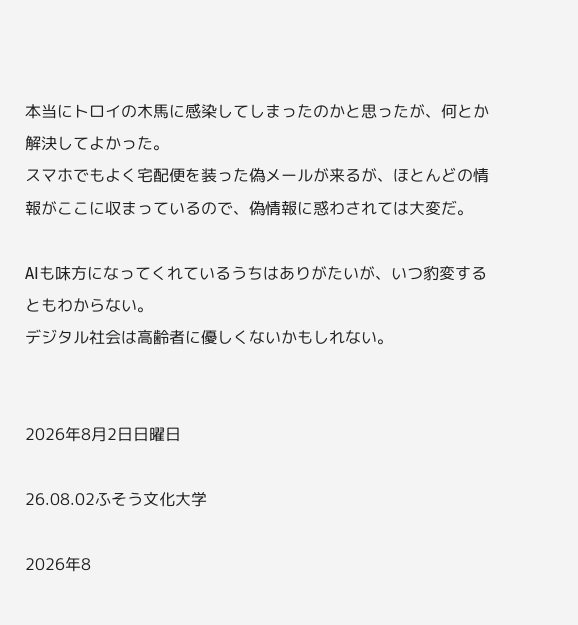本当にトロイの木馬に感染してしまったのかと思ったが、何とか解決してよかった。
スマホでもよく宅配便を装った偽メールが来るが、ほとんどの情報がここに収まっているので、偽情報に惑わされては大変だ。

AIも味方になってくれているうちはありがたいが、いつ豹変するともわからない。
デジタル社会は高齢者に優しくないかもしれない。


2026年8月2日日曜日

26.08.02ふそう文化大学

2026年8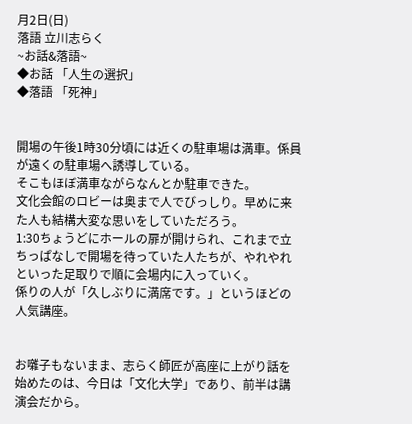月2日(日)
落語 立川志らく
~お話&落語~
◆お話 「人生の選択」
◆落語 「死神」


開場の午後1時30分頃には近くの駐車場は満車。係員が遠くの駐車場へ誘導している。
そこもほぼ満車ながらなんとか駐車できた。
文化会館のロビーは奥まで人でびっしり。早めに来た人も結構大変な思いをしていただろう。
1:30ちょうどにホールの扉が開けられ、これまで立ちっぱなしで開場を待っていた人たちが、やれやれといった足取りで順に会場内に入っていく。
係りの人が「久しぶりに満席です。」というほどの人気講座。


お囃子もないまま、志らく師匠が高座に上がり話を始めたのは、今日は「文化大学」であり、前半は講演会だから。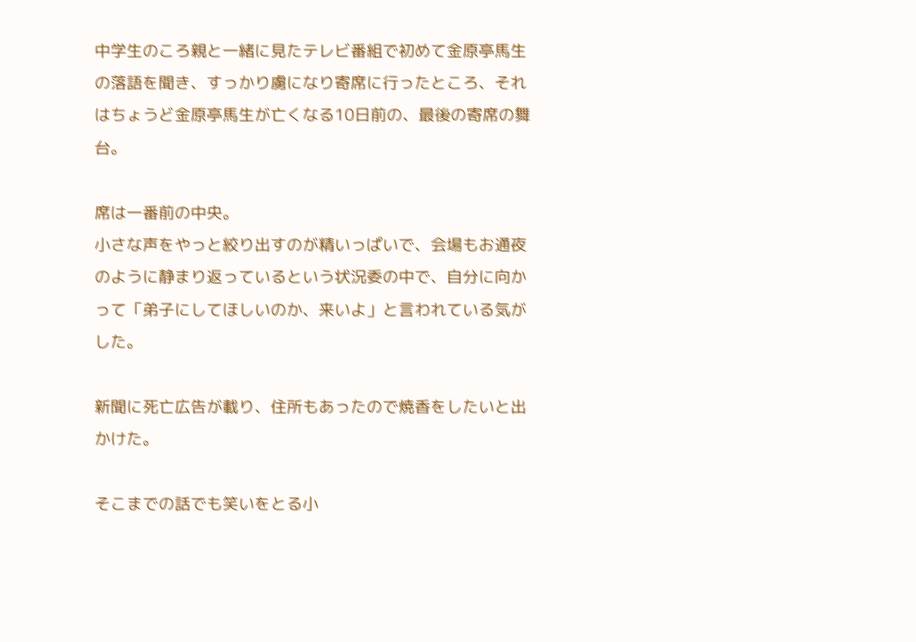中学生のころ親と一緒に見たテレビ番組で初めて金原亭馬生の落語を聞き、すっかり虜になり寄席に行ったところ、それはちょうど金原亭馬生が亡くなる10日前の、最後の寄席の舞台。

席は一番前の中央。
小さな声をやっと絞り出すのが精いっぱいで、会場もお通夜のように静まり返っているという状況委の中で、自分に向かって「弟子にしてほしいのか、来いよ」と言われている気がした。

新聞に死亡広告が載り、住所もあったので焼香をしたいと出かけた。

そこまでの話でも笑いをとる小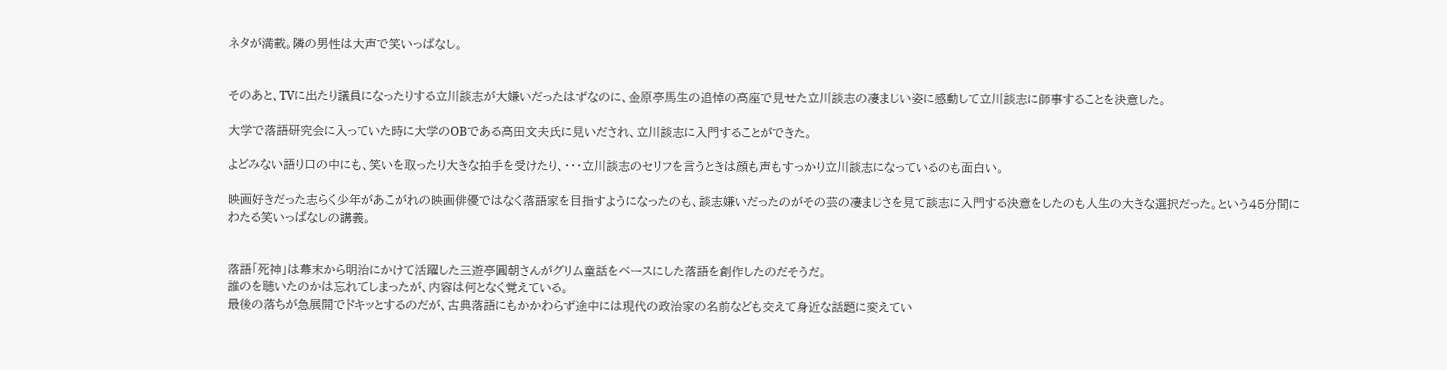ネタが満載。隣の男性は大声で笑いっぱなし。


そのあと、TVに出たり議員になったりする立川談志が大嫌いだったはずなのに、金原亭馬生の追悼の高座で見せた立川談志の凄まじい姿に感動して立川談志に師事することを決意した。

大学で落語研究会に入っていた時に大学のOBである高田文夫氏に見いだされ、立川談志に入門することができた。

よどみない語り口の中にも、笑いを取ったり大きな拍手を受けたり、・・・立川談志のセリフを言うときは顔も声もすっかり立川談志になっているのも面白い。

映画好きだった志らく少年があこがれの映画俳優ではなく落語家を目指すようになったのも、談志嫌いだったのがその芸の凄まじさを見て談志に入門する決意をしたのも人生の大きな選択だった。という45分間にわたる笑いっぱなしの講義。


落語「死神」は幕末から明治にかけて活躍した三遊亭圓朝さんがグリム童話をベースにした落語を創作したのだそうだ。
誰のを聴いたのかは忘れてしまったが、内容は何となく覚えている。
最後の落ちが急展開でドキッとするのだが、古典落語にもかかわらず途中には現代の政治家の名前なども交えて身近な話題に変えてい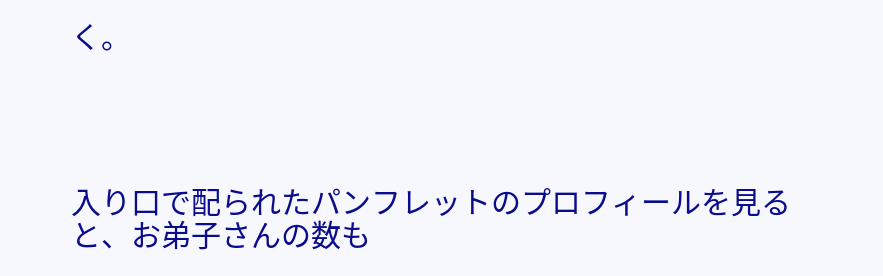く。




入り口で配られたパンフレットのプロフィールを見ると、お弟子さんの数も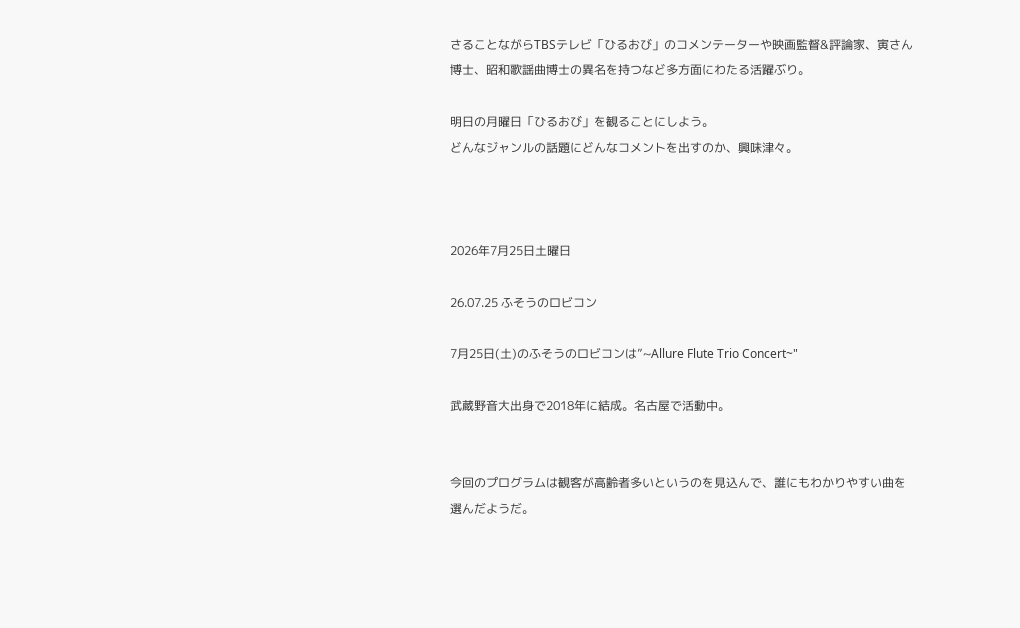さることながらTBSテレビ「ひるおび」のコメンテーターや映画監督&評論家、寅さん博士、昭和歌謡曲博士の異名を持つなど多方面にわたる活躍ぶり。

明日の月曜日「ひるおび」を観ることにしよう。
どんなジャンルの話題にどんなコメントを出すのか、興味津々。



2026年7月25日土曜日

26.07.25 ふそうのロビコン

7月25日(土)のふそうのロビコンは”~Allure Flute Trio Concert~"

武蔵野音大出身で2018年に結成。名古屋で活動中。


今回のプログラムは観客が高齢者多いというのを見込んで、誰にもわかりやすい曲を選んだようだ。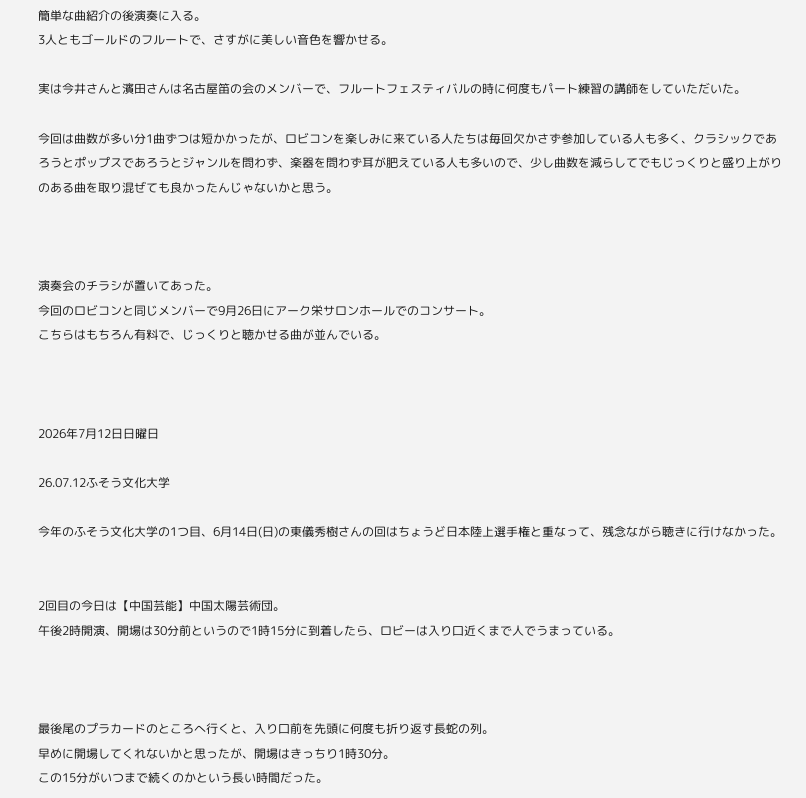簡単な曲紹介の後演奏に入る。
3人ともゴールドのフルートで、さすがに美しい音色を響かせる。

実は今井さんと濱田さんは名古屋笛の会のメンバーで、フルートフェスティバルの時に何度もパート練習の講師をしていただいた。

今回は曲数が多い分1曲ずつは短かかったが、ロビコンを楽しみに来ている人たちは毎回欠かさず参加している人も多く、クラシックであろうとポップスであろうとジャンルを問わず、楽器を問わず耳が肥えている人も多いので、少し曲数を減らしてでもじっくりと盛り上がりのある曲を取り混ぜても良かったんじゃないかと思う。



演奏会のチラシが置いてあった。
今回のロビコンと同じメンバーで9月26日にアーク栄サロンホールでのコンサート。
こちらはもちろん有料で、じっくりと聴かせる曲が並んでいる。



2026年7月12日日曜日

26.07.12ふそう文化大学

今年のふそう文化大学の1つ目、6月14日(日)の東儀秀樹さんの回はちょうど日本陸上選手権と重なって、残念ながら聴きに行けなかった。


2回目の今日は【中国芸能】中国太陽芸術団。
午後2時開演、開場は30分前というので1時15分に到着したら、ロビーは入り口近くまで人でうまっている。



最後尾のプラカードのところへ行くと、入り口前を先頭に何度も折り返す長蛇の列。
早めに開場してくれないかと思ったが、開場はきっちり1時30分。
この15分がいつまで続くのかという長い時間だった。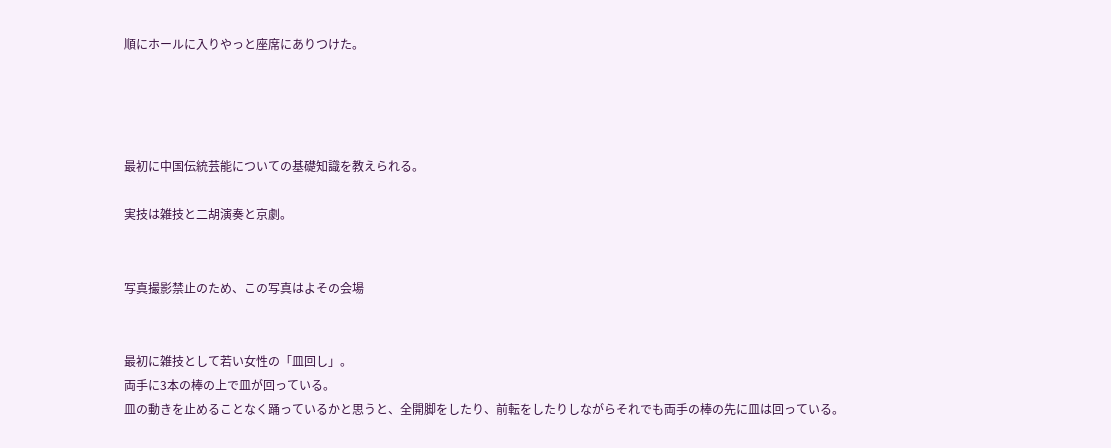順にホールに入りやっと座席にありつけた。




最初に中国伝統芸能についての基礎知識を教えられる。

実技は雑技と二胡演奏と京劇。


写真撮影禁止のため、この写真はよその会場


最初に雑技として若い女性の「皿回し」。
両手に3本の棒の上で皿が回っている。
皿の動きを止めることなく踊っているかと思うと、全開脚をしたり、前転をしたりしながらそれでも両手の棒の先に皿は回っている。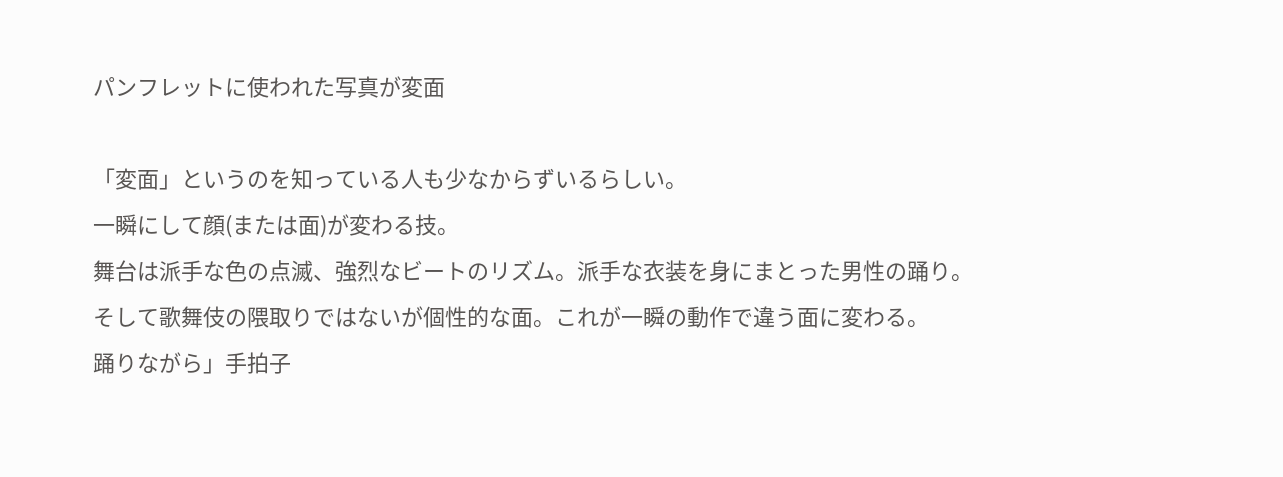パンフレットに使われた写真が変面

「変面」というのを知っている人も少なからずいるらしい。
一瞬にして顔(または面)が変わる技。
舞台は派手な色の点滅、強烈なビートのリズム。派手な衣装を身にまとった男性の踊り。
そして歌舞伎の隈取りではないが個性的な面。これが一瞬の動作で違う面に変わる。
踊りながら」手拍子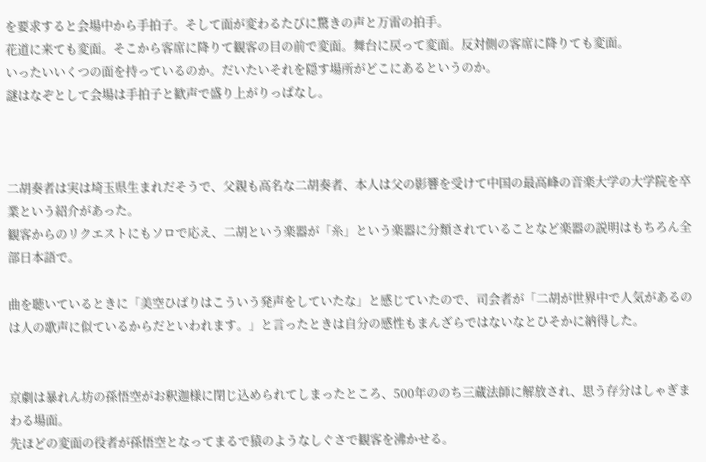を要求すると会場中から手拍子。そして面が変わるたびに驚きの声と万雷の拍手。
花道に来ても変面。そこから客席に降りて観客の目の前で変面。舞台に戻って変面。反対側の客席に降りても変面。
いったいいくつの面を持っているのか。だいたいそれを隠す場所がどこにあるというのか。
謎はなぞとして会場は手拍子と歓声で盛り上がりっぱなし。



二胡奏者は実は埼玉県生まれだそうで、父親も高名な二胡奏者、本人は父の影響を受けて中国の最高峰の音楽大学の大学院を卒業という紹介があった。
観客からのリクエストにもソロで応え、二胡という楽器が「糸」という楽器に分類されていることなど楽器の説明はもちろん全部日本語で。

曲を聴いているときに「美空ひばりはこういう発声をしていたな」と感じていたので、司会者が「二胡が世界中で人気があるのは人の歌声に似ているからだといわれます。」と言ったときは自分の感性もまんざらではないなとひそかに納得した。


京劇は暴れん坊の孫悟空がお釈迦様に閉じ込められてしまったところ、500年ののち三蔵法師に解放され、思う存分はしゃぎまわる場面。
先ほどの変面の役者が孫悟空となってまるで猿のようなしぐさで観客を沸かせる。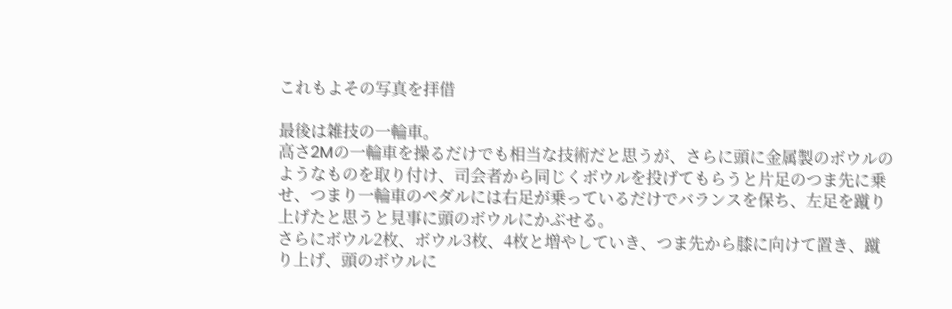これもよその写真を拝借

最後は雑技の一輪車。
高さ2Mの一輪車を操るだけでも相当な技術だと思うが、さらに頭に金属製のボウルのようなものを取り付け、司会者から同じくボウルを投げてもらうと片足のつま先に乗せ、つまり一輪車のペダルには右足が乗っているだけでバランスを保ち、左足を蹴り上げたと思うと見事に頭のボウルにかぶせる。
さらにボウル2枚、ボウル3枚、4枚と増やしていき、つま先から膝に向けて置き、蹴り上げ、頭のボウルに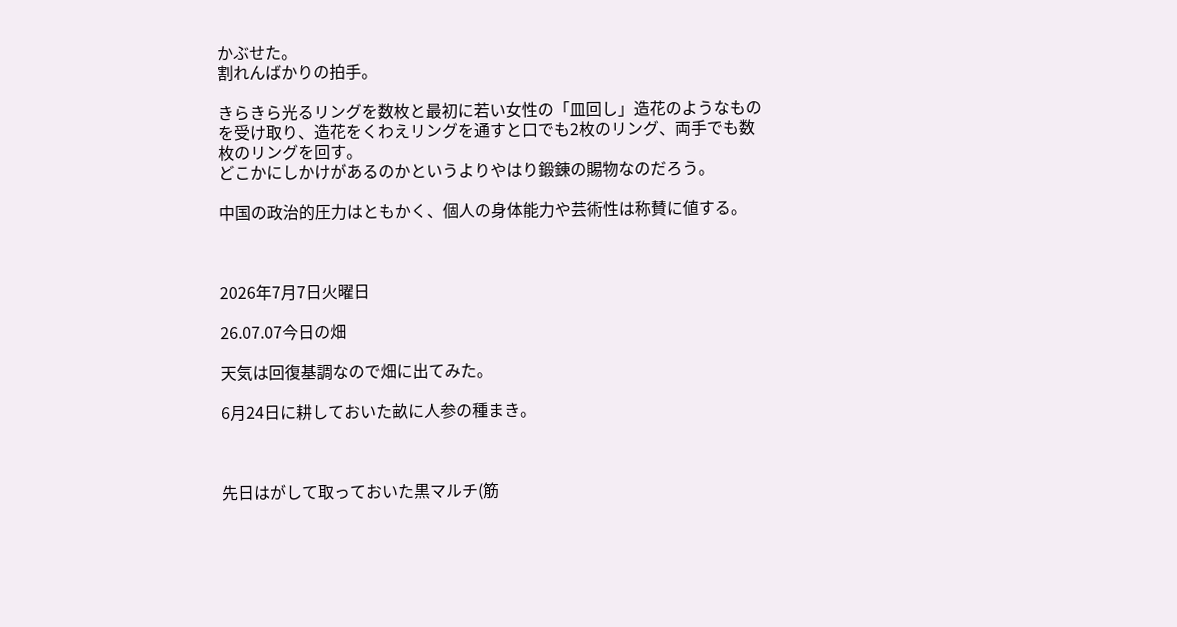かぶせた。
割れんばかりの拍手。

きらきら光るリングを数枚と最初に若い女性の「皿回し」造花のようなものを受け取り、造花をくわえリングを通すと口でも2枚のリング、両手でも数枚のリングを回す。
どこかにしかけがあるのかというよりやはり鍛錬の賜物なのだろう。

中国の政治的圧力はともかく、個人の身体能力や芸術性は称賛に値する。



2026年7月7日火曜日

26.07.07今日の畑

天気は回復基調なので畑に出てみた。

6月24日に耕しておいた畝に人参の種まき。



先日はがして取っておいた黒マルチ(筋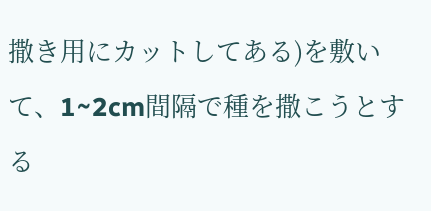撒き用にカットしてある)を敷いて、1~2cm間隔で種を撒こうとする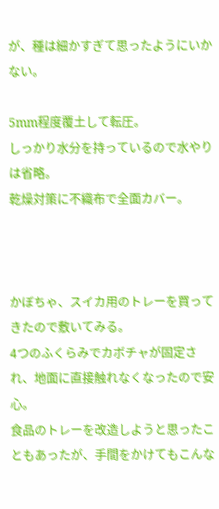が、種は細かすぎて思ったようにいかない。

5mm程度覆土して転圧。
しっかり水分を持っているので水やりは省略。
乾燥対策に不織布で全面カバー。



かぼちゃ、スイカ用のトレーを買ってきたので敷いてみる。
4つのふくらみでカボチャが固定され、地面に直接触れなくなったので安心。
食品のトレーを改造しようと思ったこともあったが、手間をかけてもこんな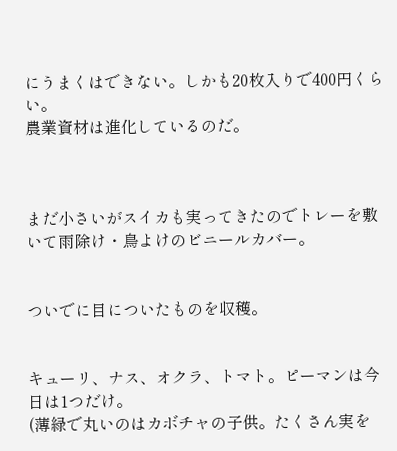にうまくはできない。しかも20枚入りで400円くらい。
農業資材は進化しているのだ。



まだ小さいがスイカも実ってきたのでトレーを敷いて雨除け・鳥よけのビニールカバー。


ついでに目についたものを収穫。


キューリ、ナス、オクラ、トマト。ピーマンは今日は1つだけ。
(薄緑で丸いのはカボチャの子供。たくさん実を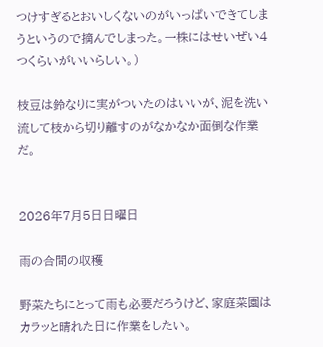つけすぎるとおいしくないのがいっぱいできてしまうというので摘んでしまった。一株にはせいぜい4つくらいがいいらしい。)

枝豆は鈴なりに実がついたのはいいが、泥を洗い流して枝から切り離すのがなかなか面倒な作業だ。


2026年7月5日日曜日

雨の合間の収穫

野菜たちにとって雨も必要だろうけど、家庭菜園はカラッと晴れた日に作業をしたい。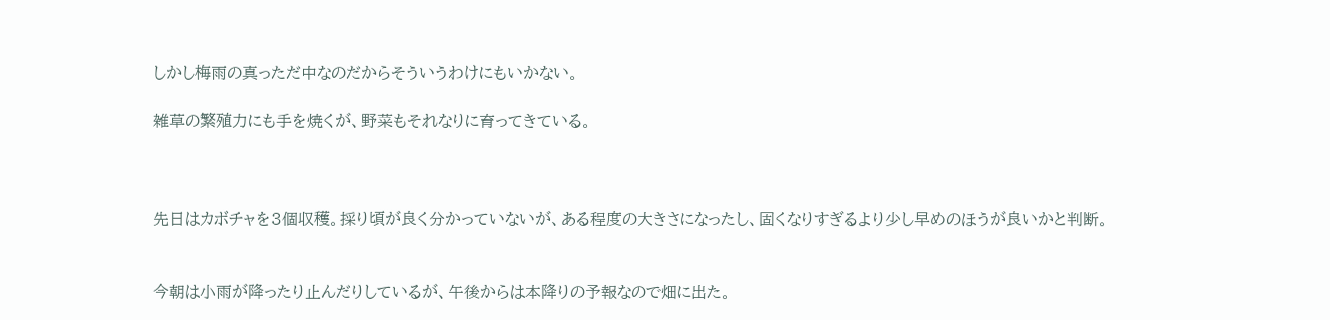しかし梅雨の真っただ中なのだからそういうわけにもいかない。

雑草の繁殖力にも手を焼くが、野菜もそれなりに育ってきている。



先日はカボチャを3個収穫。採り頃が良く分かっていないが、ある程度の大きさになったし、固くなりすぎるより少し早めのほうが良いかと判断。


今朝は小雨が降ったり止んだりしているが、午後からは本降りの予報なので畑に出た。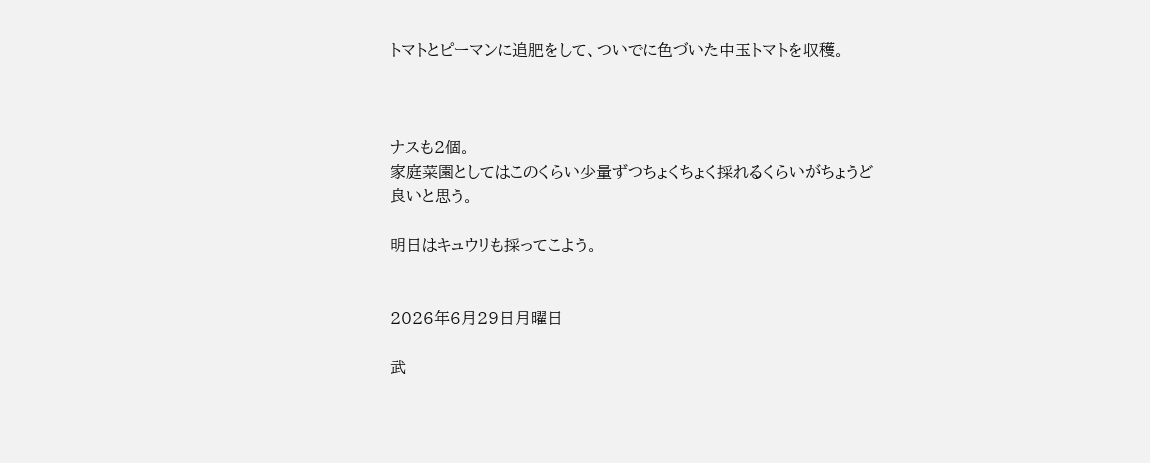トマトとピーマンに追肥をして、ついでに色づいた中玉トマトを収穫。



ナスも2個。
家庭菜園としてはこのくらい少量ずつちょくちょく採れるくらいがちょうど良いと思う。

明日はキュウリも採ってこよう。


2026年6月29日月曜日

武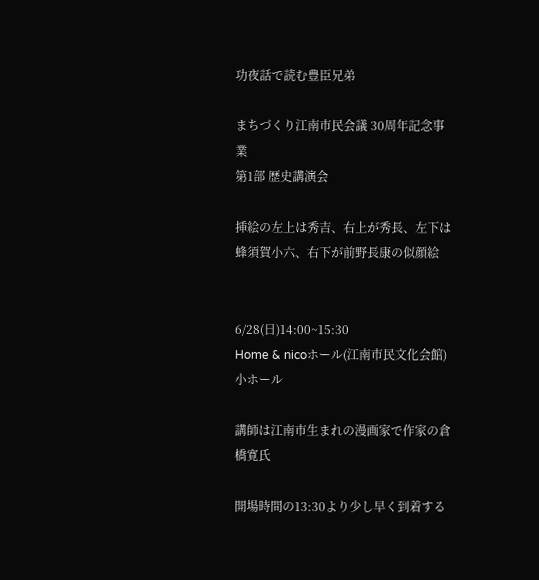功夜話で読む豊臣兄弟

まちづくり江南市民会議 30周年記念事業
第1部 歴史講演会

挿絵の左上は秀吉、右上が秀長、左下は蜂須賀小六、右下が前野長康の似顔絵


6/28(日)14:00~15:30
Home & nicoホール(江南市民文化会館)小ホール

講師は江南市生まれの漫画家で作家の倉橋寛氏

開場時間の13:30より少し早く到着する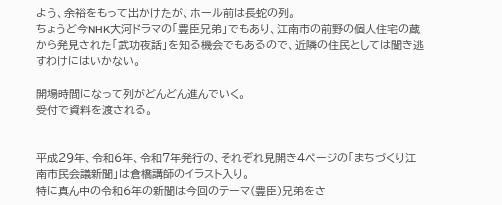よう、余裕をもって出かけたが、ホール前は長蛇の列。
ちょうど今NHK大河ドラマの「豊臣兄弟」でもあり、江南市の前野の個人住宅の蔵から発見された「武功夜話」を知る機会でもあるので、近隣の住民としては聞き逃すわけにはいかない。

開場時間になって列がどんどん進んでいく。
受付で資料を渡される。


平成29年、令和6年、令和7年発行の、それぞれ見開き4ページの「まちづくり江南市民会議新聞」は倉橋講師のイラスト入り。
特に真ん中の令和6年の新聞は今回のテーマ(豊臣)兄弟をさ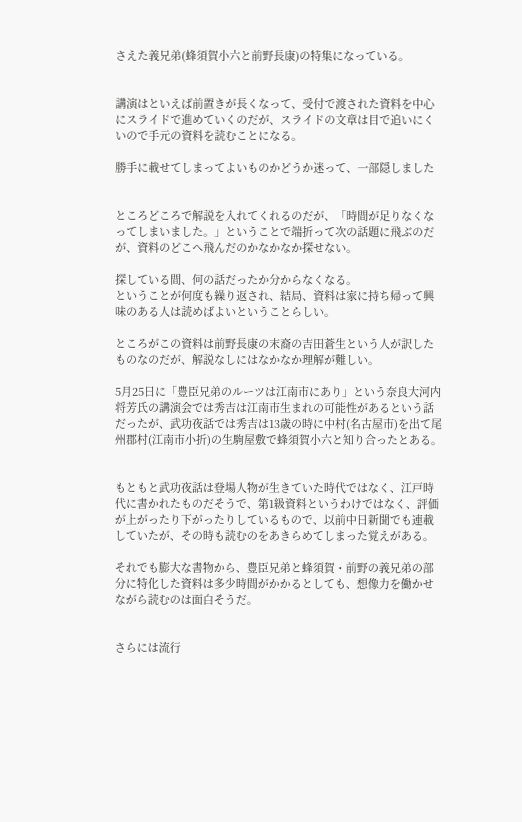さえた義兄弟(蜂須賀小六と前野長康)の特集になっている。


講演はといえば前置きが長くなって、受付で渡された資料を中心にスライドで進めていくのだが、スライドの文章は目で追いにくいので手元の資料を読むことになる。

勝手に載せてしまってよいものかどうか迷って、一部隠しました


ところどころで解説を入れてくれるのだが、「時間が足りなくなってしまいました。」ということで端折って次の話題に飛ぶのだが、資料のどこへ飛んだのかなかなか探せない。

探している間、何の話だったか分からなくなる。
ということが何度も繰り返され、結局、資料は家に持ち帰って興味のある人は読めばよいということらしい。

ところがこの資料は前野長康の末裔の吉田蒼生という人が訳したものなのだが、解説なしにはなかなか理解が難しい。

5月25日に「豊臣兄弟のルーツは江南市にあり」という奈良大河内将芳氏の講演会では秀吉は江南市生まれの可能性があるという話だったが、武功夜話では秀吉は13歳の時に中村(名古屋市)を出て尾州郡村(江南市小折)の生駒屋敷で蜂須賀小六と知り合ったとある。


もともと武功夜話は登場人物が生きていた時代ではなく、江戸時代に書かれたものだそうで、第1級資料というわけではなく、評価が上がったり下がったりしているもので、以前中日新聞でも連載していたが、その時も読むのをあきらめてしまった覚えがある。

それでも膨大な書物から、豊臣兄弟と蜂須賀・前野の義兄弟の部分に特化した資料は多少時間がかかるとしても、想像力を働かせながら読むのは面白そうだ。


さらには流行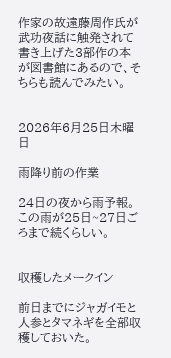作家の故遠藤周作氏が武功夜話に触発されて書き上げた3部作の本が図書館にあるので、そちらも読んでみたい。


2026年6月25日木曜日

雨降り前の作業

24日の夜から雨予報。
この雨が25日~27日ごろまで続くらしい。


収穫したメークイン

前日までにジャガイモと人参とタマネギを全部収穫しておいた。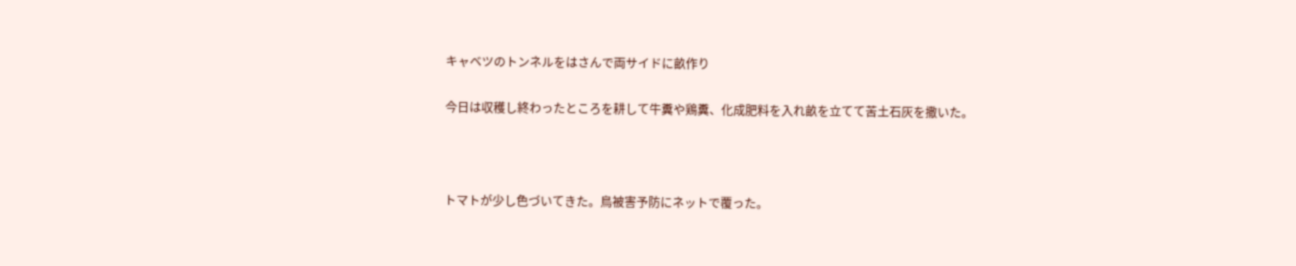キャベツのトンネルをはさんで両サイドに畝作り

今日は収穫し終わったところを耕して牛糞や鶏糞、化成肥料を入れ畝を立てて苦土石灰を撒いた。



トマトが少し色づいてきた。鳥被害予防にネットで覆った。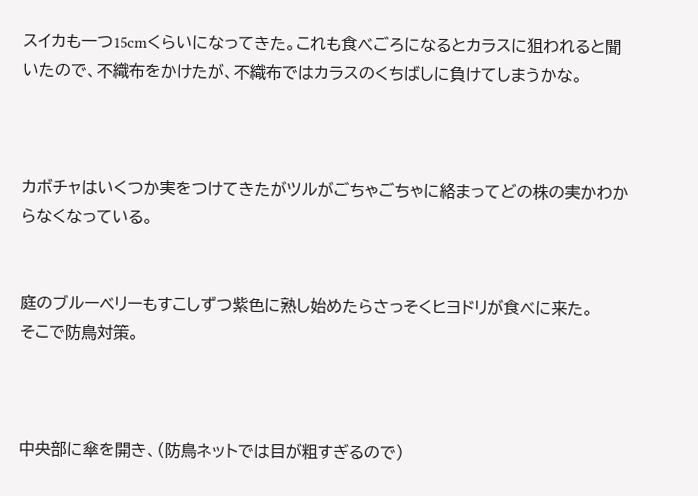スイカも一つ15cmくらいになってきた。これも食べごろになるとカラスに狙われると聞いたので、不織布をかけたが、不織布ではカラスのくちばしに負けてしまうかな。



カボチャはいくつか実をつけてきたがツルがごちゃごちゃに絡まってどの株の実かわからなくなっている。


庭のブルーベリーもすこしずつ紫色に熟し始めたらさっそくヒヨドリが食べに来た。
そこで防鳥対策。



中央部に傘を開き、(防鳥ネットでは目が粗すぎるので)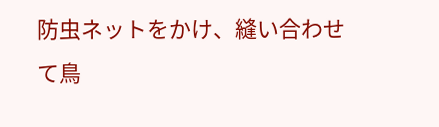防虫ネットをかけ、縫い合わせて鳥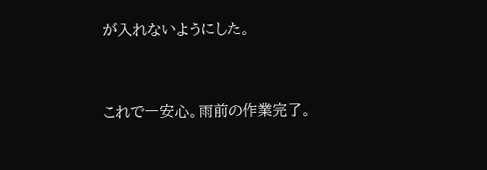が入れないようにした。


これで一安心。雨前の作業完了。